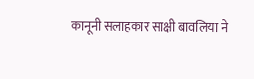कानूनी सलाहकार साक्षी बावलिया ने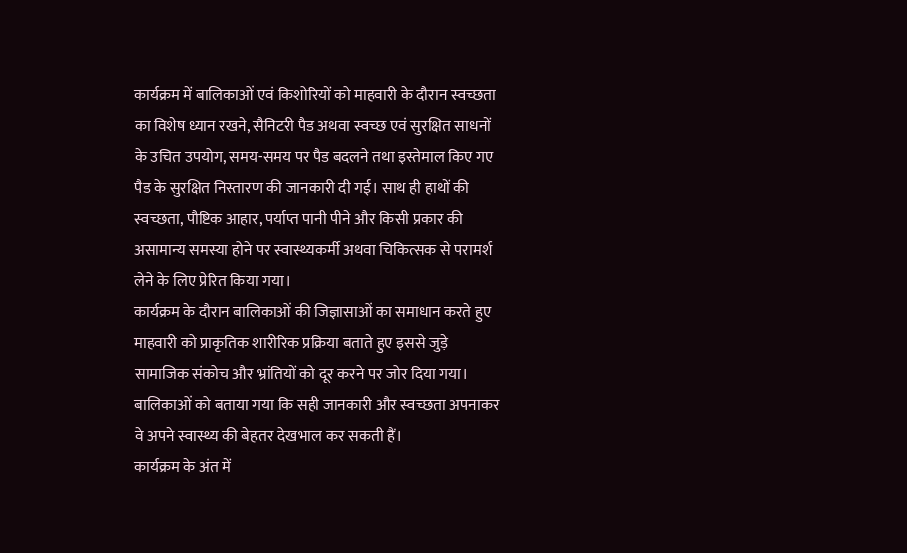कार्यक्रम में बालिकाओं एवं किशोरियों को माहवारी के दौरान स्वच्छता का विशेष ध्यान रखने, सैनिटरी पैड अथवा स्वच्छ एवं सुरक्षित साधनों के उचित उपयोग, समय-समय पर पैड बदलने तथा इस्तेमाल किए गए पैड के सुरक्षित निस्तारण की जानकारी दी गई। साथ ही हाथों की स्वच्छता, पौष्टिक आहार, पर्याप्त पानी पीने और किसी प्रकार की असामान्य समस्या होने पर स्वास्थ्यकर्मी अथवा चिकित्सक से परामर्श लेने के लिए प्रेरित किया गया।
कार्यक्रम के दौरान बालिकाओं की जिज्ञासाओं का समाधान करते हुए माहवारी को प्राकृतिक शारीरिक प्रक्रिया बताते हुए इससे जुड़े सामाजिक संकोच और भ्रांतियों को दूर करने पर जोर दिया गया। बालिकाओं को बताया गया कि सही जानकारी और स्वच्छता अपनाकर वे अपने स्वास्थ्य की बेहतर देखभाल कर सकती हैं।
कार्यक्रम के अंत में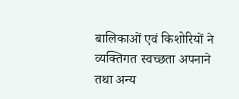बालिकाओं एवं किशोरियों ने व्यक्तिगत स्वच्छता अपनाने तथा अन्य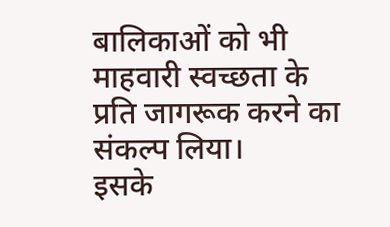बालिकाओं को भी माहवारी स्वच्छता के प्रति जागरूक करने का संकल्प लिया।
इसके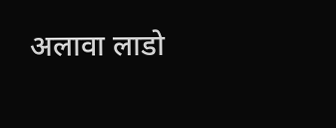अलावा लाडो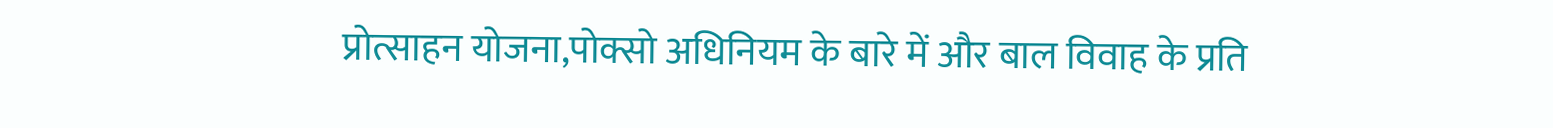प्रोत्साहन योजना,पोक्सो अधिनियम के बारे में और बाल विवाह के प्रति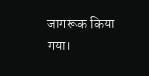जागरूक किया गया।